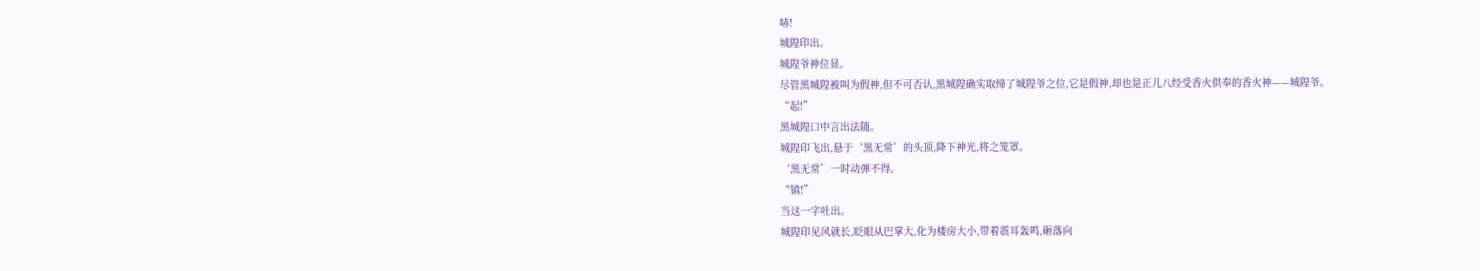哧!
城隍印出。
城隍爷神位显。
尽管黑城隍被叫为假神,但不可否认,黑城隍确实取缔了城隍爷之位,它是假神,却也是正儿八经受香火供奉的香火神——城隍爷。
“起!”
黑城隍口中言出法随。
城隍印飞出,悬于‘黑无常’的头顶,降下神光,将之笼罩。
‘黑无常’一时动弹不得。
“镇!”
当这一字吐出。
城隍印见风就长,眨眼从巴掌大,化为楼房大小,带着震耳轰鸣,砸落向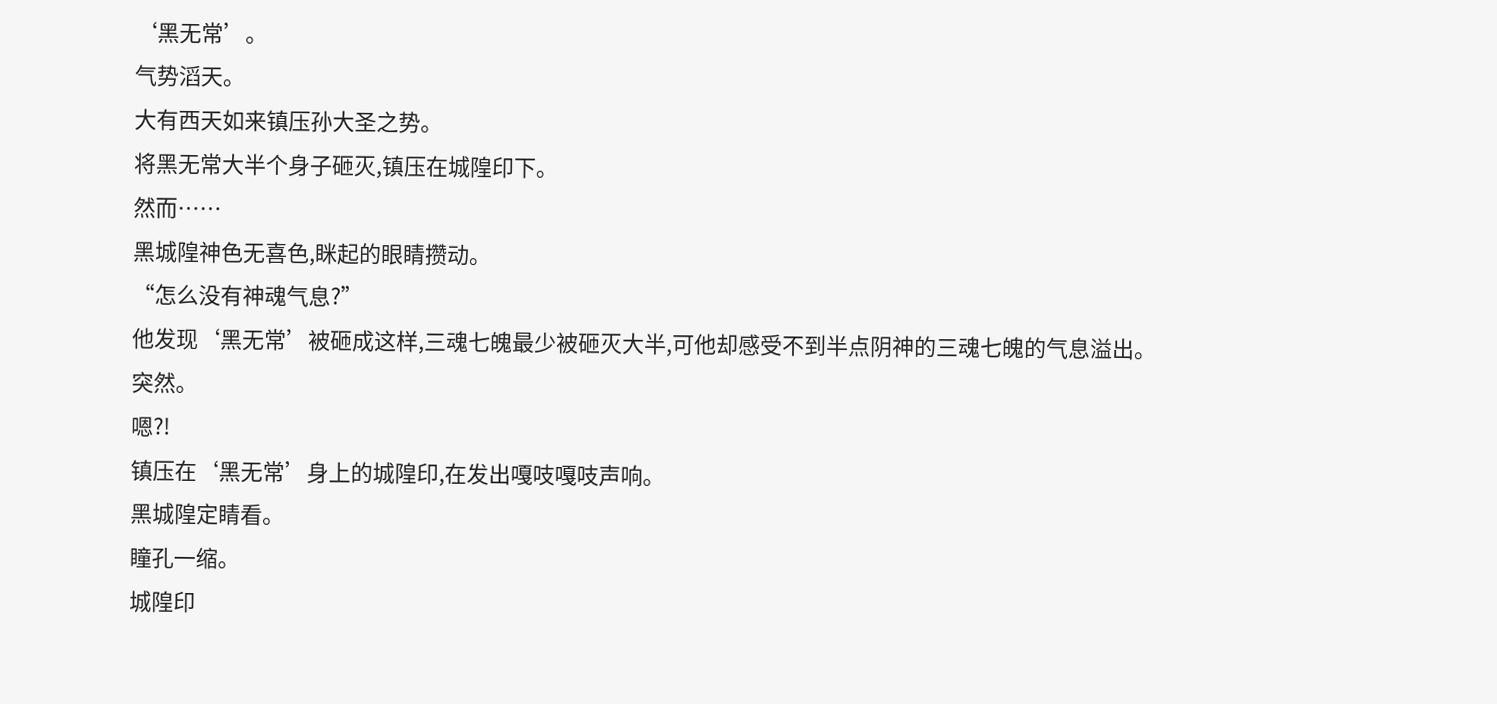‘黑无常’。
气势滔天。
大有西天如来镇压孙大圣之势。
将黑无常大半个身子砸灭,镇压在城隍印下。
然而……
黑城隍神色无喜色,眯起的眼睛攒动。
“怎么没有神魂气息?”
他发现‘黑无常’被砸成这样,三魂七魄最少被砸灭大半,可他却感受不到半点阴神的三魂七魄的气息溢出。
突然。
嗯?!
镇压在‘黑无常’身上的城隍印,在发出嘎吱嘎吱声响。
黑城隍定睛看。
瞳孔一缩。
城隍印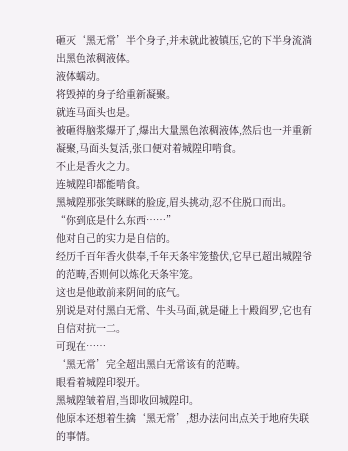砸灭‘黑无常’半个身子,并未就此被镇压,它的下半身流淌出黑色浓稠液体。
液体蠕动。
将毁掉的身子给重新凝聚。
就连马面头也是。
被砸得脑浆爆开了,爆出大量黑色浓稠液体,然后也一并重新凝聚,马面头复活,张口便对着城隍印啃食。
不止是香火之力。
连城隍印都能啃食。
黑城隍那张笑眯眯的脸庞,眉头挑动,忍不住脱口而出。
“你到底是什么东西……”
他对自己的实力是自信的。
经历千百年香火供奉,千年天条牢笼蛰伏,它早已超出城隍爷的范畴,否则何以炼化天条牢笼。
这也是他敢前来阴间的底气。
别说是对付黑白无常、牛头马面,就是碰上十殿阎罗,它也有自信对抗一二。
可现在……
‘黑无常’完全超出黑白无常该有的范畴。
眼看着城隍印裂开。
黑城隍皱着眉,当即收回城隍印。
他原本还想着生擒‘黑无常’,想办法问出点关于地府失联的事情。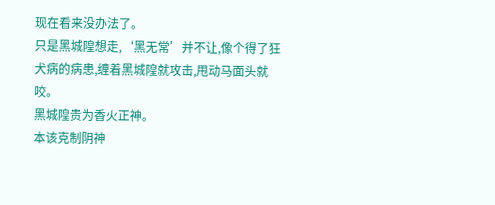现在看来没办法了。
只是黑城隍想走,‘黑无常’并不让,像个得了狂犬病的病患,缠着黑城隍就攻击,甩动马面头就咬。
黑城隍贵为香火正神。
本该克制阴神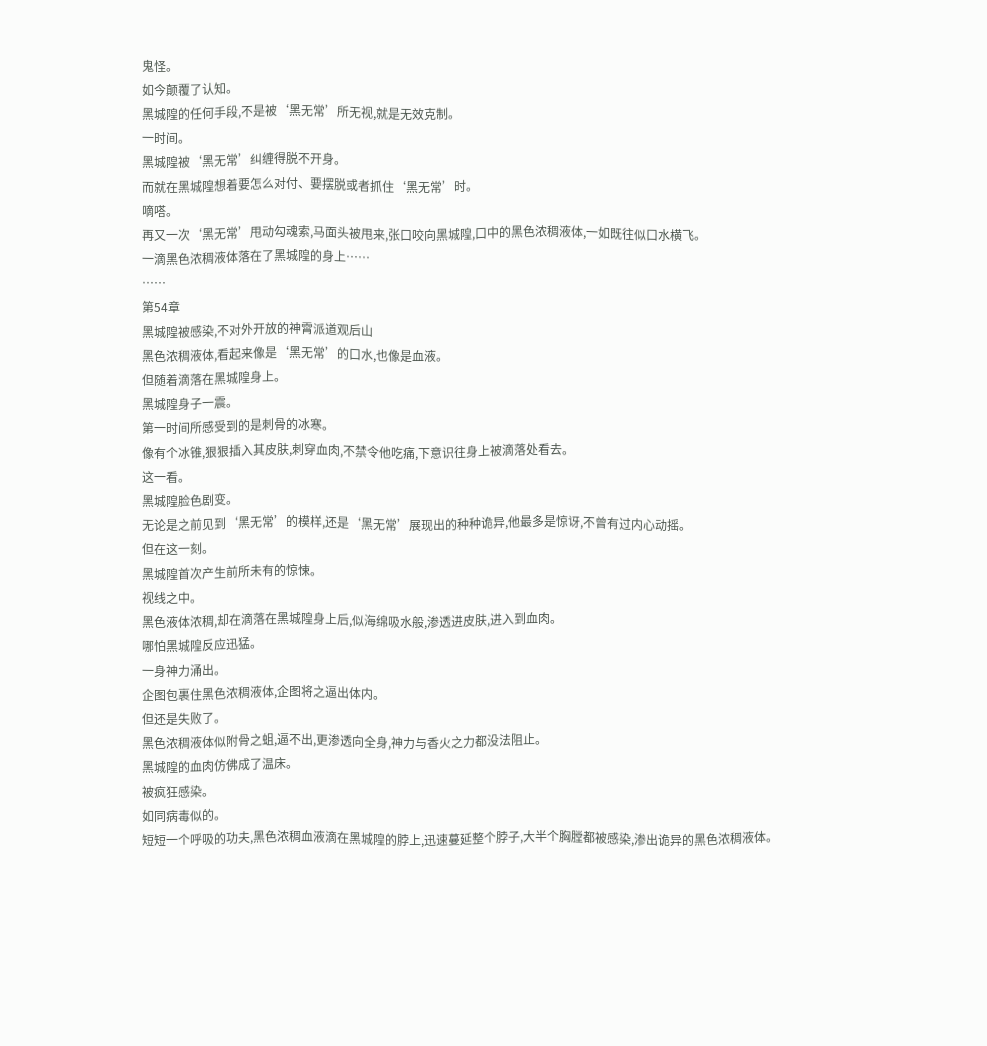鬼怪。
如今颠覆了认知。
黑城隍的任何手段,不是被‘黑无常’所无视,就是无效克制。
一时间。
黑城隍被‘黑无常’纠缠得脱不开身。
而就在黑城隍想着要怎么对付、要摆脱或者抓住‘黑无常’时。
嘀嗒。
再又一次‘黑无常’甩动勾魂索,马面头被甩来,张口咬向黑城隍,口中的黑色浓稠液体,一如既往似口水横飞。
一滴黑色浓稠液体落在了黑城隍的身上……
……
第54章
黑城隍被感染,不对外开放的神霄派道观后山
黑色浓稠液体,看起来像是‘黑无常’的口水,也像是血液。
但随着滴落在黑城隍身上。
黑城隍身子一震。
第一时间所感受到的是刺骨的冰寒。
像有个冰锥,狠狠插入其皮肤,刺穿血肉,不禁令他吃痛,下意识往身上被滴落处看去。
这一看。
黑城隍脸色剧变。
无论是之前见到‘黑无常’的模样,还是‘黑无常’展现出的种种诡异,他最多是惊讶,不曾有过内心动摇。
但在这一刻。
黑城隍首次产生前所未有的惊悚。
视线之中。
黑色液体浓稠,却在滴落在黑城隍身上后,似海绵吸水般,渗透进皮肤,进入到血肉。
哪怕黑城隍反应迅猛。
一身神力涌出。
企图包裹住黑色浓稠液体,企图将之逼出体内。
但还是失败了。
黑色浓稠液体似附骨之蛆,逼不出,更渗透向全身,神力与香火之力都没法阻止。
黑城隍的血肉仿佛成了温床。
被疯狂感染。
如同病毒似的。
短短一个呼吸的功夫,黑色浓稠血液滴在黑城隍的脖上,迅速蔓延整个脖子,大半个胸膛都被感染,渗出诡异的黑色浓稠液体。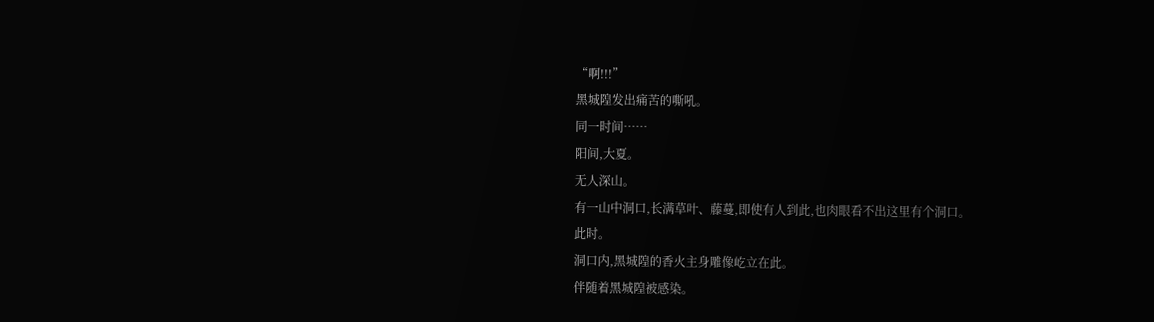“啊!!!”
黑城隍发出痛苦的嘶吼。
同一时间……
阳间,大夏。
无人深山。
有一山中洞口,长满草叶、藤蔓,即使有人到此,也肉眼看不出这里有个洞口。
此时。
洞口内,黑城隍的香火主身雕像屹立在此。
伴随着黑城隍被感染。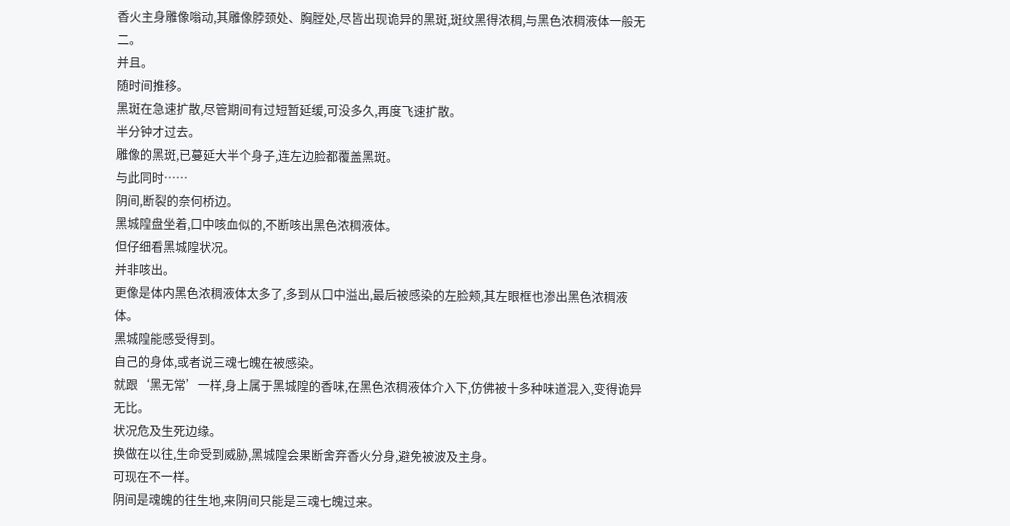香火主身雕像嗡动,其雕像脖颈处、胸膛处,尽皆出现诡异的黑斑,斑纹黑得浓稠,与黑色浓稠液体一般无二。
并且。
随时间推移。
黑斑在急速扩散,尽管期间有过短暂延缓,可没多久,再度飞速扩散。
半分钟才过去。
雕像的黑斑,已蔓延大半个身子,连左边脸都覆盖黑斑。
与此同时……
阴间,断裂的奈何桥边。
黑城隍盘坐着,口中咳血似的,不断咳出黑色浓稠液体。
但仔细看黑城隍状况。
并非咳出。
更像是体内黑色浓稠液体太多了,多到从口中溢出,最后被感染的左脸颊,其左眼框也渗出黑色浓稠液体。
黑城隍能感受得到。
自己的身体,或者说三魂七魄在被感染。
就跟‘黑无常’一样,身上属于黑城隍的香味,在黑色浓稠液体介入下,仿佛被十多种味道混入,变得诡异无比。
状况危及生死边缘。
换做在以往,生命受到威胁,黑城隍会果断舍弃香火分身,避免被波及主身。
可现在不一样。
阴间是魂魄的往生地,来阴间只能是三魂七魄过来。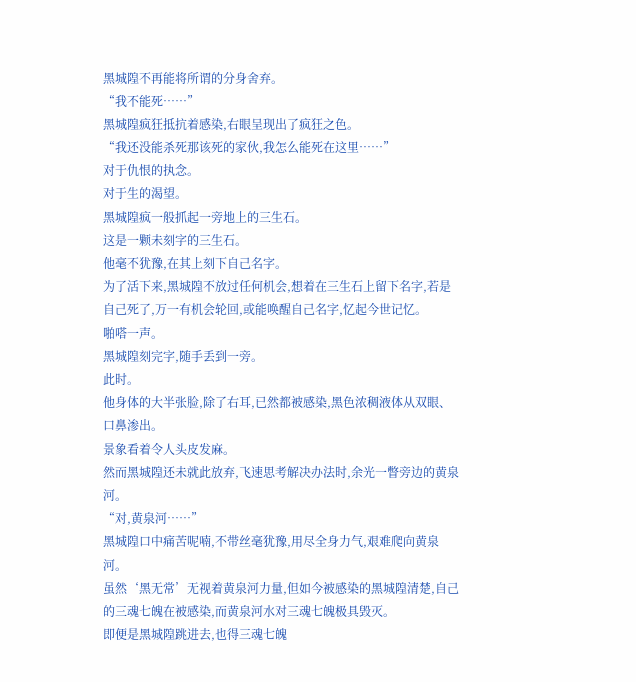黑城隍不再能将所谓的分身舍弃。
“我不能死……”
黑城隍疯狂抵抗着感染,右眼呈现出了疯狂之色。
“我还没能杀死那该死的家伙,我怎么能死在这里……”
对于仇恨的执念。
对于生的渴望。
黑城隍疯一般抓起一旁地上的三生石。
这是一颗未刻字的三生石。
他毫不犹豫,在其上刻下自己名字。
为了活下来,黑城隍不放过任何机会,想着在三生石上留下名字,若是自己死了,万一有机会轮回,或能唤醒自己名字,忆起今世记忆。
啪嗒一声。
黑城隍刻完字,随手丢到一旁。
此时。
他身体的大半张脸,除了右耳,已然都被感染,黑色浓稠液体从双眼、口鼻渗出。
景象看着令人头皮发麻。
然而黑城隍还未就此放弃,飞速思考解决办法时,余光一瞥旁边的黄泉河。
“对,黄泉河……”
黑城隍口中痛苦呢喃,不带丝毫犹豫,用尽全身力气,艰难爬向黄泉河。
虽然‘黑无常’无视着黄泉河力量,但如今被感染的黑城隍清楚,自己的三魂七魄在被感染,而黄泉河水对三魂七魄极具毁灭。
即便是黑城隍跳进去,也得三魂七魄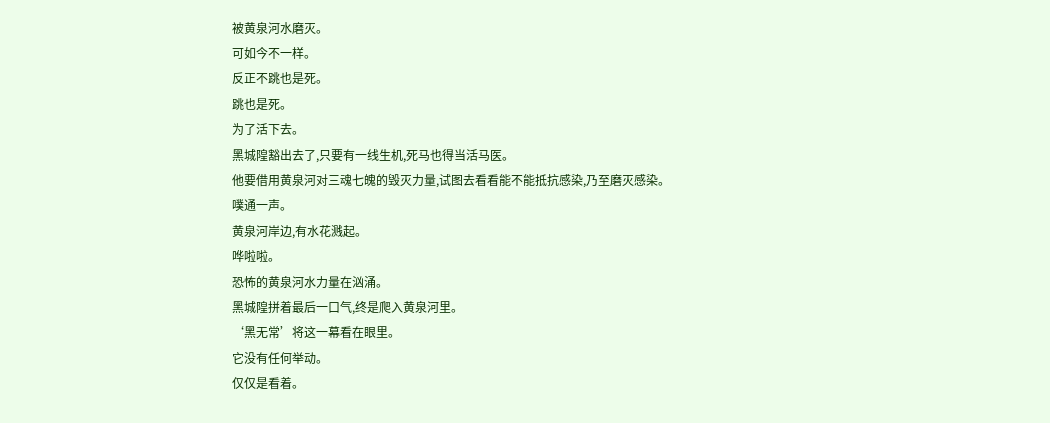被黄泉河水磨灭。
可如今不一样。
反正不跳也是死。
跳也是死。
为了活下去。
黑城隍豁出去了,只要有一线生机,死马也得当活马医。
他要借用黄泉河对三魂七魄的毁灭力量,试图去看看能不能抵抗感染,乃至磨灭感染。
噗通一声。
黄泉河岸边,有水花溅起。
哗啦啦。
恐怖的黄泉河水力量在汹涌。
黑城隍拼着最后一口气,终是爬入黄泉河里。
‘黑无常’将这一幕看在眼里。
它没有任何举动。
仅仅是看着。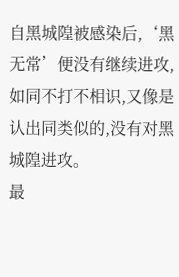自黑城隍被感染后,‘黑无常’便没有继续进攻,如同不打不相识,又像是认出同类似的,没有对黑城隍进攻。
最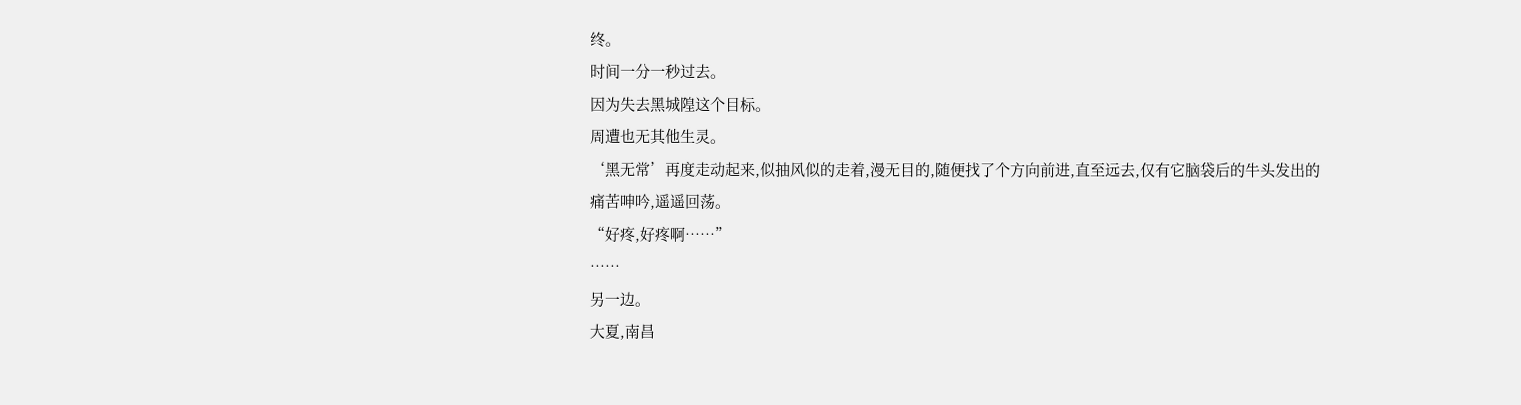终。
时间一分一秒过去。
因为失去黑城隍这个目标。
周遭也无其他生灵。
‘黑无常’再度走动起来,似抽风似的走着,漫无目的,随便找了个方向前进,直至远去,仅有它脑袋后的牛头发出的痛苦呻吟,遥遥回荡。
“好疼,好疼啊……”
……
另一边。
大夏,南昌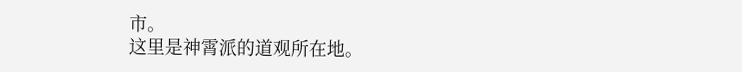市。
这里是神霄派的道观所在地。